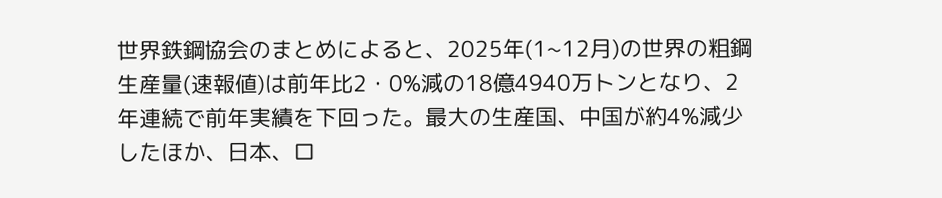世界鉄鋼協会のまとめによると、2025年(1~12月)の世界の粗鋼生産量(速報値)は前年比2・0%減の18億4940万トンとなり、2年連続で前年実績を下回った。最大の生産国、中国が約4%減少したほか、日本、ロ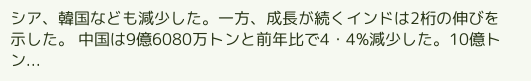シア、韓国なども減少した。一方、成長が続くインドは2桁の伸びを示した。 中国は9億6080万トンと前年比で4・4%減少した。10億トン...